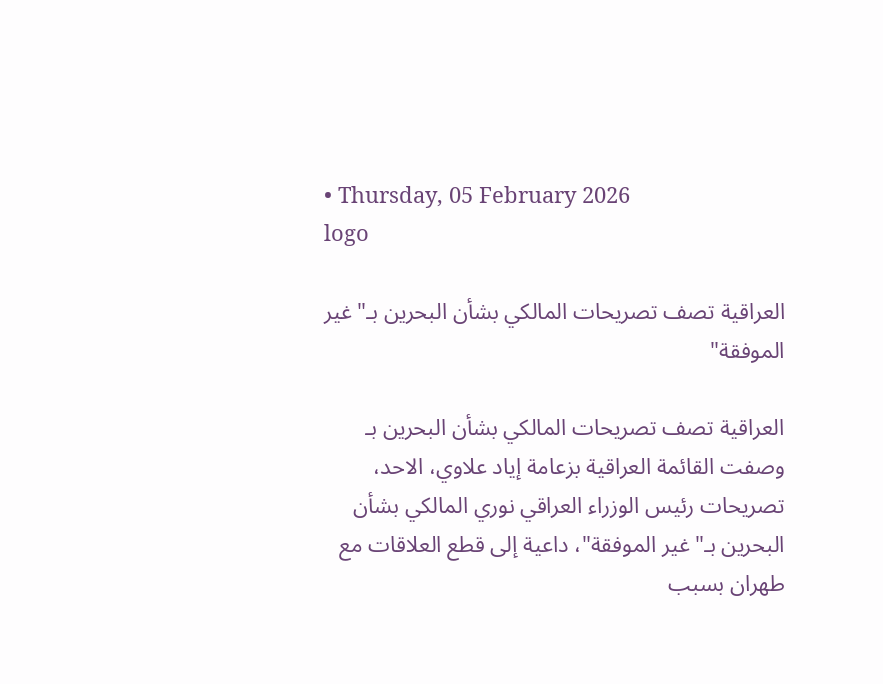• Thursday, 05 February 2026
logo

العراقية تصف تصريحات المالكي بشأن البحرين بـ"غير الموفقة"

العراقية تصف تصريحات المالكي بشأن البحرين بـ
وصفت القائمة العراقية بزعامة إياد علاوي، الاحد، تصريحات رئيس الوزراء العراقي نوري المالكي بشأن البحرين بـ"غير الموفقة"، داعية إلى قطع العلاقات مع طهران بسبب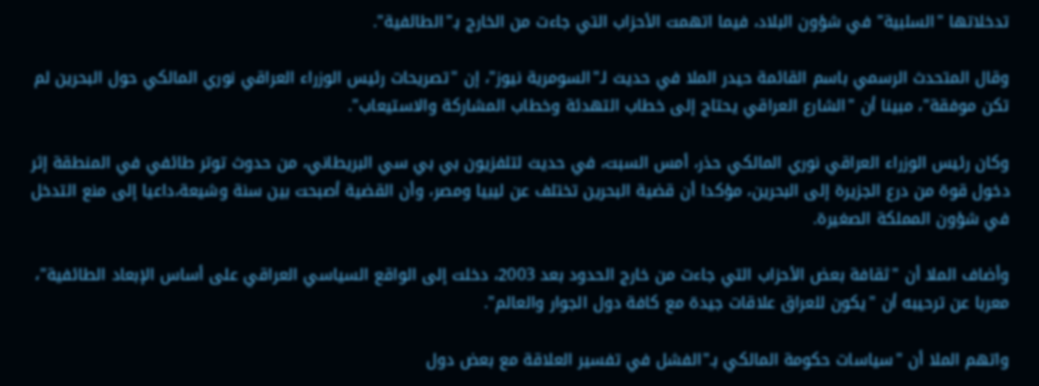تدخلاتها "السلبية" في شؤون البلاد، فيما اتهمت الأحزاب التي جاءت من الخارج بـ"الطائفية".

وقال المتحدث الرسمي باسم القائمة حيدر الملا في حديث لـ"السومرية نيوز"، إن "تصريحات رئيس الوزراء العراقي نوري المالكي حول البحرين لم تكن موفقة"، مبينا أن "الشارع العراقي يحتاج إلى خطاب التهدئة وخطاب المشاركة والاستيعاب".

وكان رئيس الوزراء العراقي نوري المالكي حذر، أمس السبت، في حديث لتلفزيون بي بي سي البريطاني، من حدوث توتر طائفي في المنطقة إثر دخول قوة من درع الجزيرة إلى البحرين، مؤكدا أن قضية البحرين تختلف عن ليبيا ومصر، وأن القضية أصبحت بين سنة وشيعة،داعيا إلى منع التدخل في شؤون المملكة الصغيرة.

وأضاف الملا أن "ثقافة بعض الأحزاب التي جاءت من خارج الحدود بعد 2003، دخلت إلى الواقع السياسي العراقي على أساس الإبعاد الطائفية"، معربا عن ترحيبه أن "يكون للعراق علاقات جيدة مع كافة دول الجوار والعالم".

واتهم الملا أن "سياسات حكومة المالكي بـ"الفشل في تفسير العلاقة مع بعض دول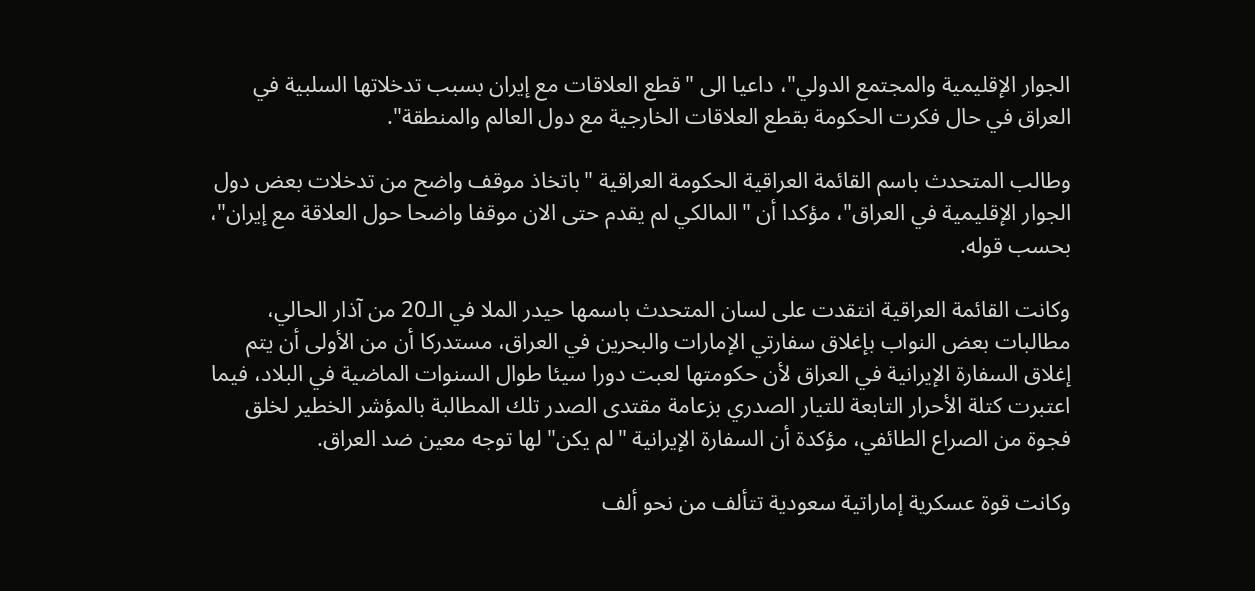الجوار الإقليمية والمجتمع الدولي"، داعيا الى "قطع العلاقات مع إيران بسبب تدخلاتها السلبية في العراق في حال فكرت الحكومة بقطع العلاقات الخارجية مع دول العالم والمنطقة".

وطالب المتحدث باسم القائمة العراقية الحكومة العراقية "باتخاذ موقف واضح من تدخلات بعض دول الجوار الإقليمية في العراق"، مؤكدا أن "المالكي لم يقدم حتى الان موقفا واضحا حول العلاقة مع إيران"، بحسب قوله.

وكانت القائمة العراقية انتقدت على لسان المتحدث باسمها حيدر الملا في الـ20 من آذار الحالي، مطالبات بعض النواب بإغلاق سفارتي الإمارات والبحرين في العراق، مستدركا أن من الأولى أن يتم إغلاق السفارة الإيرانية في العراق لأن حكومتها لعبت دورا سيئا طوال السنوات الماضية في البلاد، فيما اعتبرت كتلة الأحرار التابعة للتيار الصدري بزعامة مقتدى الصدر تلك المطالبة بالمؤشر الخطير لخلق فجوة من الصراع الطائفي، مؤكدة أن السفارة الإيرانية "لم يكن" لها توجه معين ضد العراق.

وكانت قوة عسكرية إماراتية سعودية تتألف من نحو ألف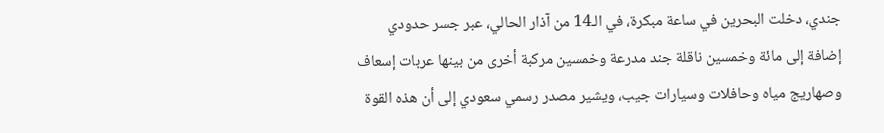جندي، دخلت البحرين في ساعة مبكرة، في الـ14 من آذار الحالي، عبر جسر حدودي إضافة إلى مائة وخمسين ناقلة جند مدرعة وخمسين مركبة أخرى من بينها عربات إسعاف وصهاريج مياه وحافلات وسيارات جيب، ويشير مصدر رسمي سعودي إلى أن هذه القوة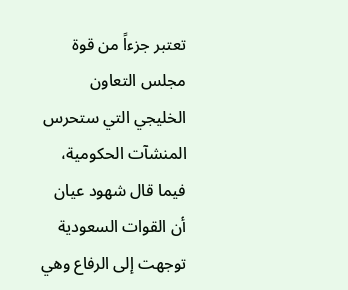تعتبر جزءاً من قوة مجلس التعاون الخليجي التي ستحرس المنشآت الحكومية، فيما قال شهود عيان أن القوات السعودية توجهت إلى الرفاع وهي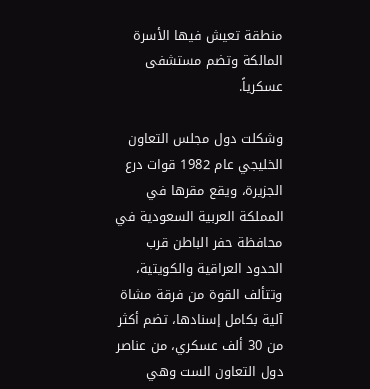منطقة تعيش فيها الأسرة المالكة وتضم مستشفى عسكرياً.

وشكلت دول مجلس التعاون الخليجي عام 1982 قوات درع الجزيرة، ويقع مقرها في المملكة العربية السعودية في محافظة حفر الباطن قرب الحدود العراقية والكويتية، وتتألف القوة من فرقة مشاة آلية بكامل إسنادها، تضم أكثر من 30 ألف عسكري، من عناصر دول التعاون الست وهي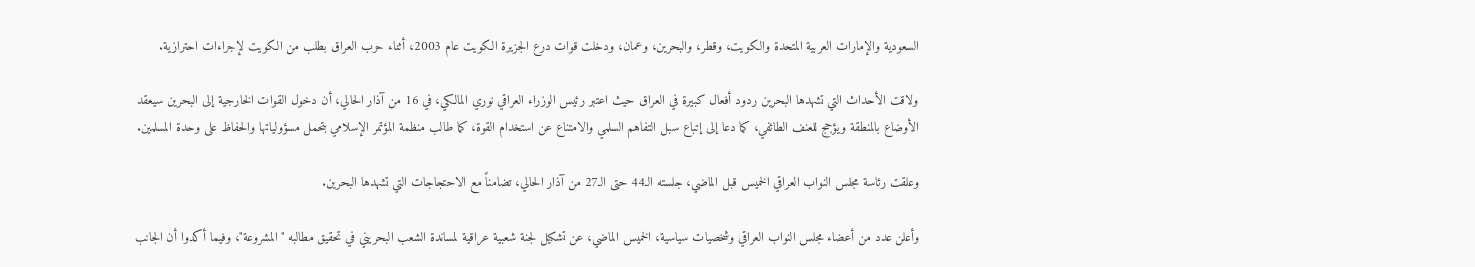السعودية والإمارات العربية المتحدة والكويت، وقطر، والبحرين، وعمان، ودخلت قوات درع الجزيرة الكويت عام 2003، أثناء حرب العراق بطلب من الكويت لإجراءات احترازية.

ولاقت الأحداث التي تشهدها البحرين ردود أفعال كبيرة في العراق حيث اعتبر رئيس الوزراء العراقي نوري المالكي، في 16 من آذار الحالي، أن دخول القوات الخارجية إلى البحرين سيعقد الأوضاع بالمنطقة ويؤجج للعنف الطائفي، كما دعا إلى إتباع سبل التفاهم السلمي والامتناع عن استخدام القوة، كما طالب منظمة المؤتمر الإسلامي بتحمل مسؤولياتها والحفاظ على وحدة المسلمين.

وعلقت رئاسة مجلس النواب العراقي الخميس قبل الماضي، جلسته الـ44 حتى الـ27 من آذار الحالي، تضامناً مع الاحتجاجات التي تشهدها البحرين.

وأعلن عدد من أعضاء مجلس النواب العراقي وشخصيات سياسية، الخميس الماضي، عن تشكيل لجنة شعبية عراقية لمساندة الشعب البحريني في تحقيق مطالبه "المشروعة"، وفيما أكدوا أن الجانب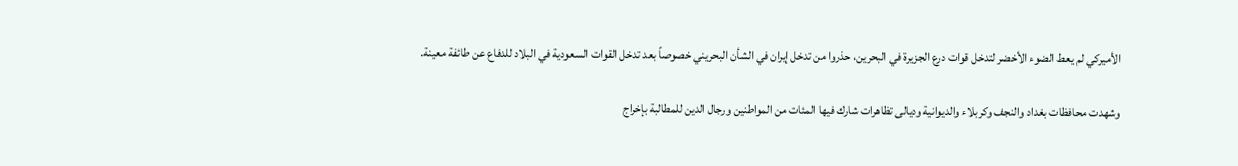الأميركي لم يعط الضوء الأخضر لتدخل قوات درع الجزيرة في البحرين، حذروا من تدخل إيران في الشأن البحريني خصوصاً بعد تدخل القوات السعودية في البلاد للدفاع عن طائفة معينة.

وشهدت محافظات بغداد والنجف وكربلاء والديوانية وديالى تظاهرات شارك فيها المئات من المواطنين ورجال الدين للمطالبة بإخراج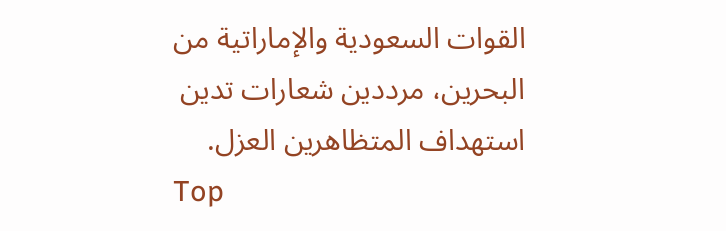القوات السعودية والإماراتية من البحرين، مرددين شعارات تدين استهداف المتظاهرين العزل.
Top